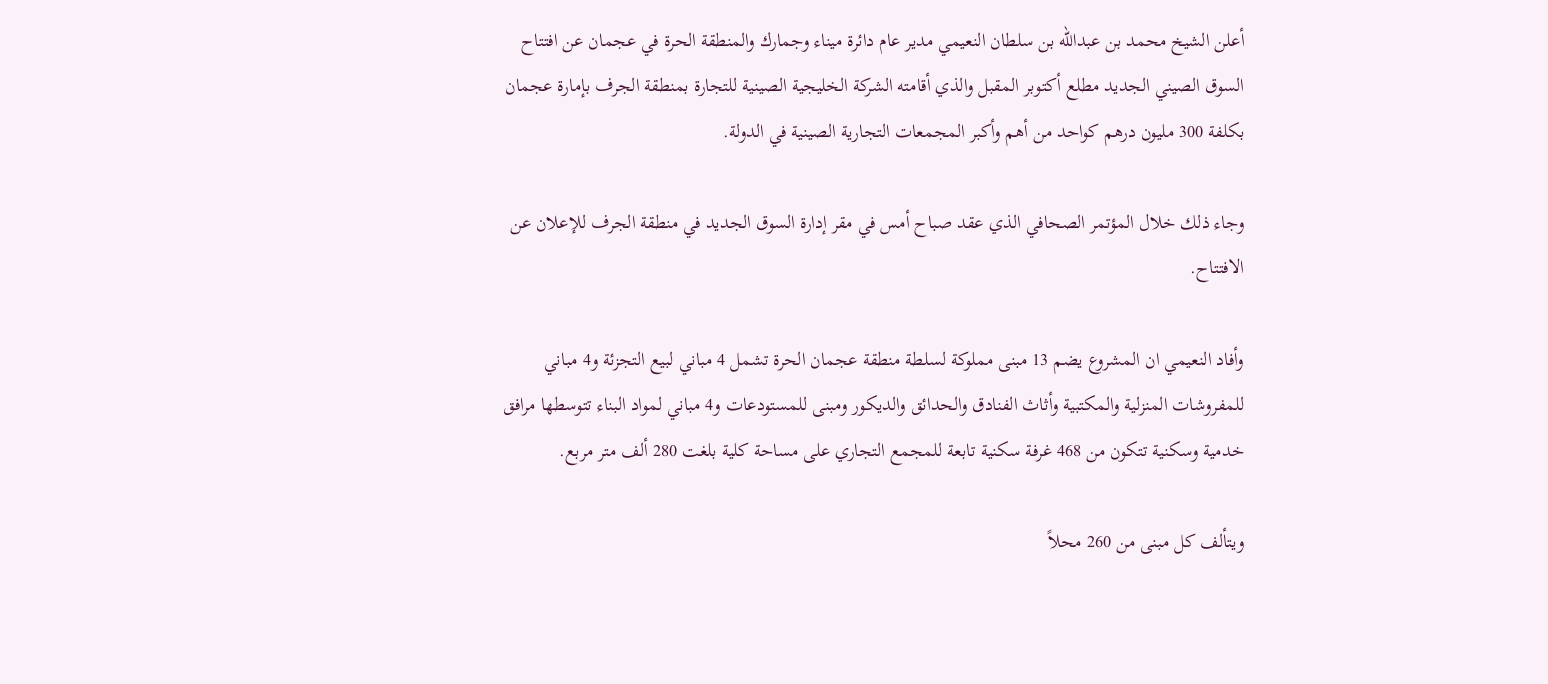أعلن الشيخ محمد بن عبدالله بن سلطان النعيمي مدير عام دائرة ميناء وجمارك والمنطقة الحرة في عجمان عن افتتاح السوق الصيني الجديد مطلع أكتوبر المقبل والذي أقامته الشركة الخليجية الصينية للتجارة بمنطقة الجرف بإمارة عجمان بكلفة 300 مليون درهم كواحد من أهم وأكبر المجمعات التجارية الصينية في الدولة.

وجاء ذلك خلال المؤتمر الصحافي الذي عقد صباح أمس في مقر إدارة السوق الجديد في منطقة الجرف للإعلان عن الافتتاح.

وأفاد النعيمي ان المشروع يضم 13 مبنى مملوكة لسلطة منطقة عجمان الحرة تشمل 4 مباني لبيع التجزئة و4 مباني للمفروشات المنزلية والمكتبية وأثاث الفنادق والحدائق والديكور ومبنى للمستودعات و4 مباني لمواد البناء تتوسطها مرافق خدمية وسكنية تتكون من 468 غرفة سكنية تابعة للمجمع التجاري على مساحة كلية بلغت 280 ألف متر مربع.

ويتألف كل مبنى من 260 محلاً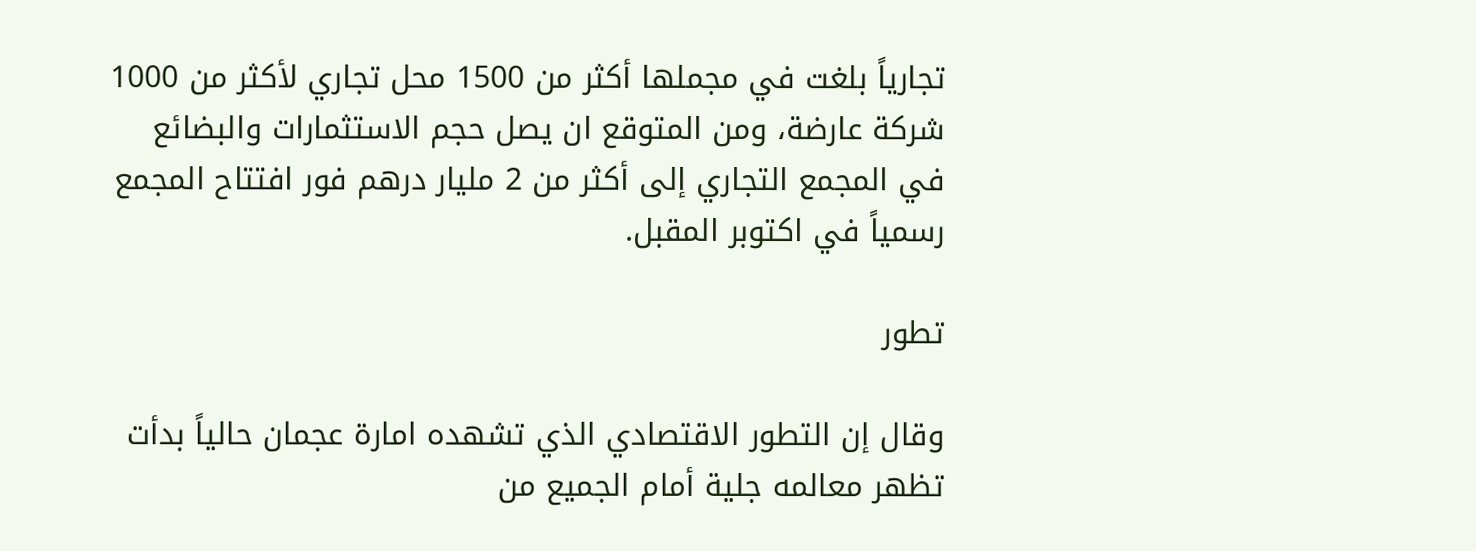تجارياً بلغت في مجملها أكثر من 1500 محل تجاري لأكثر من 1000 شركة عارضة، ومن المتوقع ان يصل حجم الاستثمارات والبضائع في المجمع التجاري إلى أكثر من 2 مليار درهم فور افتتاح المجمع رسمياً في اكتوبر المقبل.

تطور

وقال إن التطور الاقتصادي الذي تشهده امارة عجمان حالياً بدأت تظهر معالمه جلية أمام الجميع من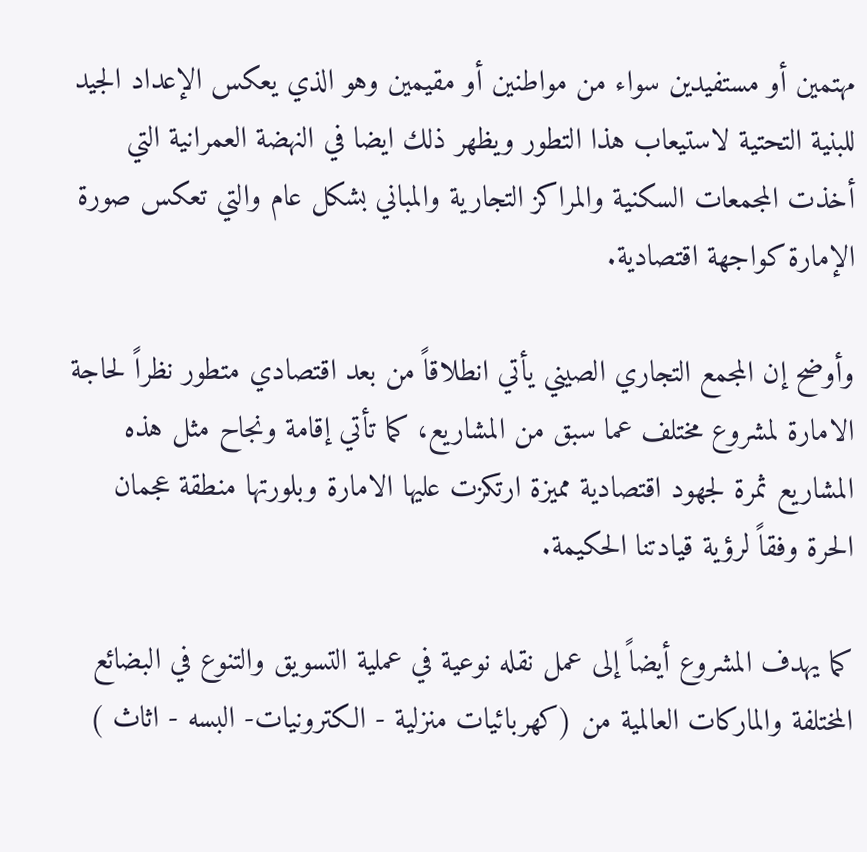مهتمين أو مستفيدين سواء من مواطنين أو مقيمين وهو الذي يعكس الإعداد الجيد للبنية التحتية لاستيعاب هذا التطور ويظهر ذلك ايضا في النهضة العمرانية التي أخذت المجمعات السكنية والمراكز التجارية والمباني بشكل عام والتي تعكس صورة الإمارة كواجهة اقتصادية.

وأوضح إن المجمع التجاري الصيني يأتي انطلاقاً من بعد اقتصادي متطور نظراً لحاجة الامارة لمشروع مختلف عما سبق من المشاريع، كما تأتي إقامة ونجاح مثل هذه المشاريع ثمرة لجهود اقتصادية مميزة ارتكزت عليها الامارة وبلورتها منطقة عجمان الحرة وفقاً لرؤية قيادتنا الحكيمة.

كما يهدف المشروع أيضاً إلى عمل نقله نوعية في عملية التسويق والتنوع في البضائع المختلفة والماركات العالمية من (كهربائيات منزلية - الكترونيات- البسه - اثاث )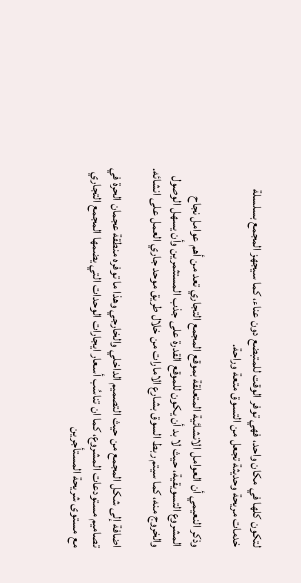لتكون كلها في مكان واحد، فهي توفر الوقت للمتبضع دون عناء، كما سيجهز المجمع بسلسلة خدمات مريحة وحديثة تجعل من التسوق متعة وراحة.

وذكر النعيمي أن العوامل الانشائية المتعلقة بموقع المجمع التجاري تعد من أهم عوامل نجاح المشروع التسويقية، حيث لا بد أن يكون للموقع القدرة على جذب المستثمرين وأن يسهل الوصول والخروج منه، كما سيتم ربط السوق بشارع الامارات من خلال طريق موحد جاري العمل على انشائه.

اضافة إلى شكل المجمع من حيث التصميم الداخلي والخارجي وهذا ما توفره منطقة عجمان الحرة في تصاميم مستودعات المشروع، كما ان تناسُب أسعار ايجارات الوحدات التي يضمها المجمع التجاري مع مستوى شريحة المستأجرين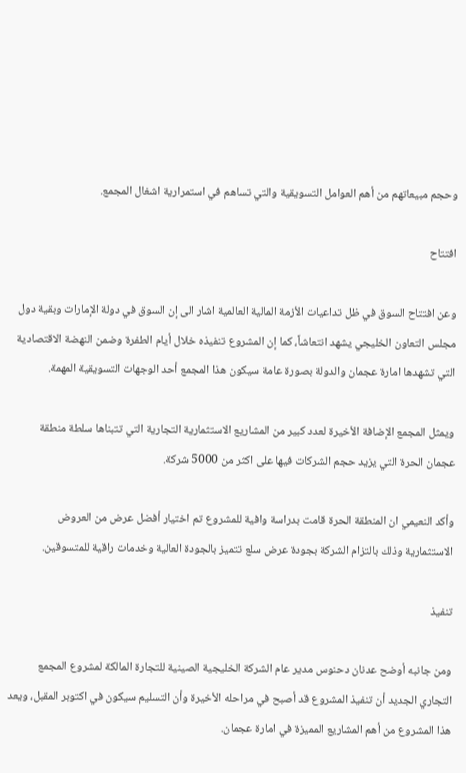وحجم مبيعاتهم من أهم العوامل التسويقية والتي تساهم في استمرارية اشغال المجمع.

افتتاح

وعن افتتاح السوق في ظل تداعيات الأزمة المالية العالمية اشار الى إن السوق في دولة الإمارات وبقية دول مجلس التعاون الخليجي يشهد انتعاشاً، كما إن المشروع تنفيذه خلال أيام الطفرة وضمن النهضة الاقتصادية التي تشهدها امارة عجمان والدولة بصورة عامة سيكون هذا المجمع أحد الوجهات التسويقية المهمة.

ويمثل المجمع الإضافة الأخيرة لعدد كبير من المشاريع الاستثمارية التجارية التي تتبناها سلطة منطقة عجمان الحرة التي يزيد حجم الشركات فيها على اكثر من 5000 شركة.

وأكد النعيمي ان المنطقة الحرة قامت بدراسة وافية للمشروع تم اختيار أفضل عرض من العروض الاستثمارية وذلك بالتزام الشركة بجودة عرض سلع تتميز بالجودة العالية وخدمات راقية للمتسوقين.

تنفيذ

ومن جانبه أوضح عدنان دحنوس مدير عام الشركة الخليجية الصينية للتجارة المالكة لمشروع المجمع التجاري الجديد أن تنفيذ المشروع قد أصبح في مراحله الأخيرة وأن التسليم سيكون في اكتوبر المقبل، ويعد هذا المشروع من أهم المشاريع المميزة في امارة عجمان.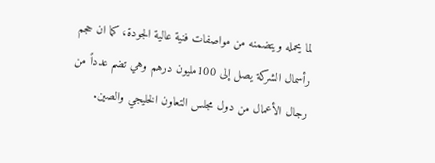لما يحمله ويتضمنه من مواصفات فنية عالية الجودة، كما ان حجم رأسمال الشركة يصل إلى 100مليون درهم وهي تضم عدداً من رجال الأعمال من دول مجلس التعاون الخليجي والصين.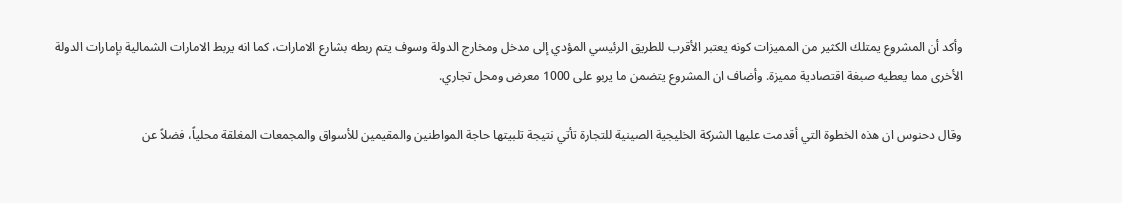وأكد أن المشروع يمتلك الكثير من المميزات كونه يعتبر الأقرب للطريق الرئيسي المؤدي إلى مدخل ومخارج الدولة وسوف يتم ربطه بشارع الامارات، كما انه يربط الامارات الشمالية بإمارات الدولة الأخرى مما يعطيه صبغة اقتصادية مميزة. وأضاف ان المشروع يتضمن ما يربو على 1000 معرض ومحل تجاري.

وقال دحنوس ان هذه الخطوة التي أقدمت عليها الشركة الخليجية الصينية للتجارة تأتي نتيجة تلبيتها حاجة المواطنين والمقيمين للأسواق والمجمعات المغلقة محلياً، فضلاً عن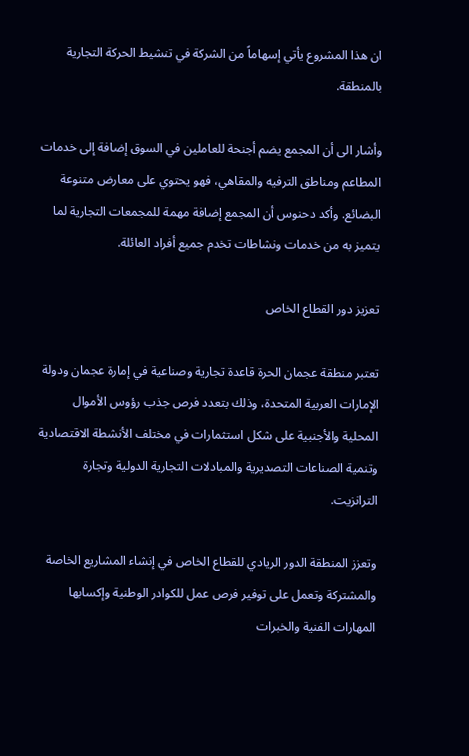ان هذا المشروع يأتي إسهاماً من الشركة في تنشيط الحركة التجارية بالمنطقة.

وأشار الى أن المجمع يضم أجنحة للعاملين في السوق إضافة إلى خدمات المطاعم ومناطق الترفيه والمقاهي، فهو يحتوي على معارض متنوعة البضائع. وأكد دحنوس أن المجمع إضافة مهمة للمجمعات التجارية لما يتميز به من خدمات ونشاطات تخدم جميع أفراد العائلة.

تعزيز دور القطاع الخاص

تعتبر منطقة عجمان الحرة قاعدة تجارية وصناعية في إمارة عجمان ودولة الإمارات العربية المتحدة، وذلك بتعدد فرص جذب رؤوس الأموال المحلية والأجنبية على شكل استثمارات في مختلف الأنشطة الاقتصادية وتنمية الصناعات التصديرية والمبادلات التجارية الدولية وتجارة الترانزيت.

وتعزز المنطقة الدور الريادي للقطاع الخاص في إنشاء المشاريع الخاصة والمشتركة وتعمل على توفير فرص عمل للكوادر الوطنية وإكسابها المهارات الفنية والخبرات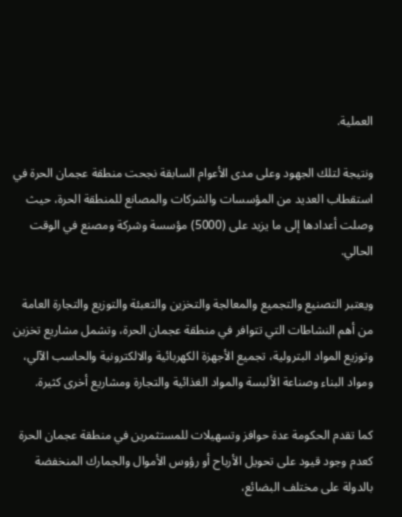العملية.

ونتيجة لتلك الجهود وعلى مدى الأعوام السابقة نجحت منطقة عجمان الحرة في استقطاب العديد من المؤسسات والشركات والمصانع للمنطقة الحرة، حيث وصلت أعدادها إلى ما يزيد على (5000) مؤسسة وشركة ومصنع في الوقت الحالي.

ويعتبر التصنيع والتجميع والمعالجة والتخزين والتعبئة والتوزيع والتجارة العامة من أهم النشاطات التي تتوافر في منطقة عجمان الحرة، وتشمل مشاريع تخزين وتوزيع المواد البترولية، تجميع الأجهزة الكهربائية والالكترونية والحاسب الآلي، ومواد البناء وصناعة الألبسة والمواد الغذائية والتجارة ومشاريع أخرى كثيرة.

كما تقدم الحكومة عدة حوافز وتسهيلات للمستثمرين في منطقة عجمان الحرة كعدم وجود قيود على تحويل الأرباح أو رؤوس الأموال والجمارك المنخفضة بالدولة على مختلف البضائع،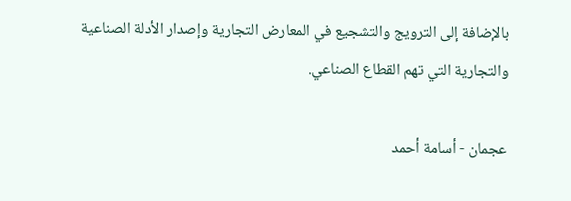بالإضافة إلى الترويج والتشجيع في المعارض التجارية وإصدار الأدلة الصناعية والتجارية التي تهم القطاع الصناعي.

عجمان - أسامة أحمد